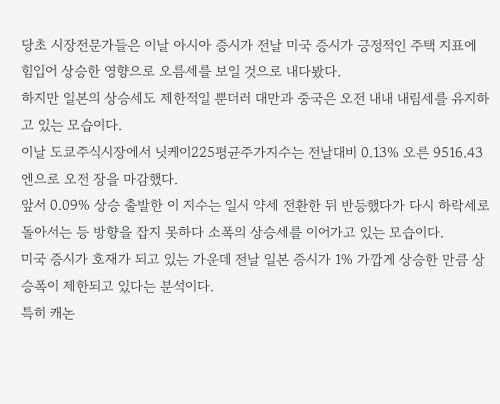당초 시장전문가들은 이날 아시아 증시가 전날 미국 증시가 긍정적인 주택 지표에 힘입어 상승한 영향으로 오름세를 보일 것으로 내다봤다.
하지만 일본의 상승세도 제한적일 뿐더러 대만과 중국은 오전 내내 내림세를 유지하고 있는 모습이다.
이날 도쿄주식시장에서 닛케이225평균주가지수는 전날대비 0.13% 오른 9516.43엔으로 오전 장을 마감했다.
앞서 0.09% 상승 출발한 이 지수는 일시 약세 전환한 뒤 반등했다가 다시 하락세로 돌아서는 등 방향을 잡지 못하다 소폭의 상승세를 이어가고 있는 모습이다.
미국 증시가 호재가 되고 있는 가운데 전날 일본 증시가 1% 가깝게 상승한 만큼 상승폭이 제한되고 있다는 분석이다.
특히 캐논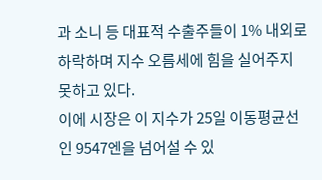과 소니 등 대표적 수출주들이 1% 내외로 하락하며 지수 오름세에 힘을 실어주지 못하고 있다.
이에 시장은 이 지수가 25일 이동평균선인 9547엔을 넘어설 수 있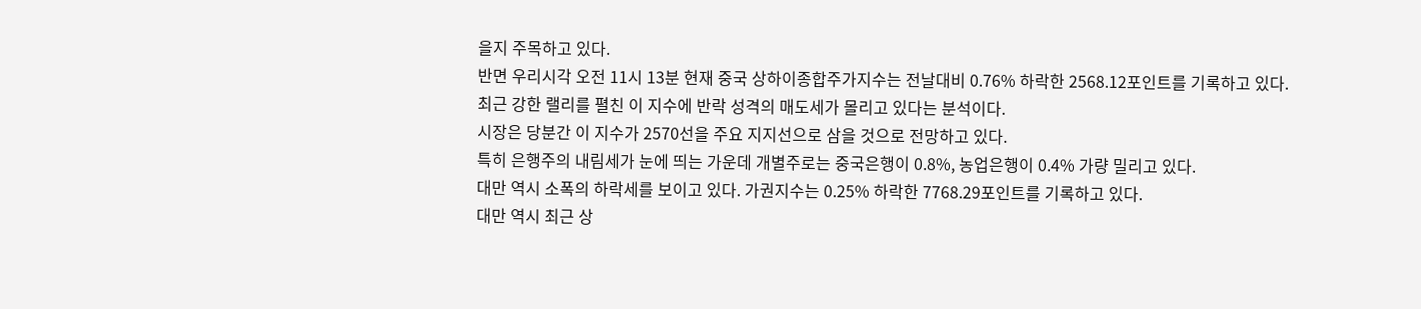을지 주목하고 있다.
반면 우리시각 오전 11시 13분 현재 중국 상하이종합주가지수는 전날대비 0.76% 하락한 2568.12포인트를 기록하고 있다.
최근 강한 랠리를 펼친 이 지수에 반락 성격의 매도세가 몰리고 있다는 분석이다.
시장은 당분간 이 지수가 2570선을 주요 지지선으로 삼을 것으로 전망하고 있다.
특히 은행주의 내림세가 눈에 띄는 가운데 개별주로는 중국은행이 0.8%, 농업은행이 0.4% 가량 밀리고 있다.
대만 역시 소폭의 하락세를 보이고 있다. 가권지수는 0.25% 하락한 7768.29포인트를 기록하고 있다.
대만 역시 최근 상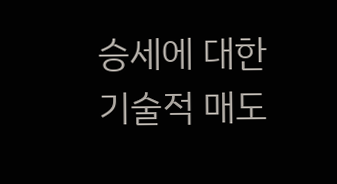승세에 대한 기술적 매도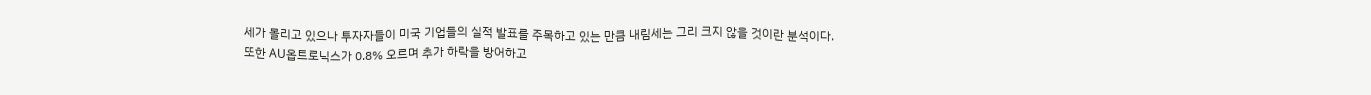세가 몰리고 있으나 투자자들이 미국 기업들의 실적 발표를 주목하고 있는 만큼 내림세는 그리 크지 않을 것이란 분석이다.
또한 AU옵트로닉스가 0.8% 오르며 추가 하락을 방어하고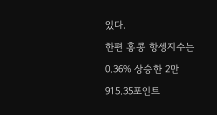있다.
한편 홍콩 항셍지수는 0.36% 상승한 2만 915.35포인트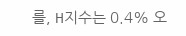를, H지수는 0.4% 오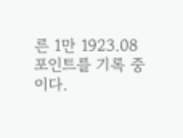른 1만 1923.08포인트를 기록 중이다.